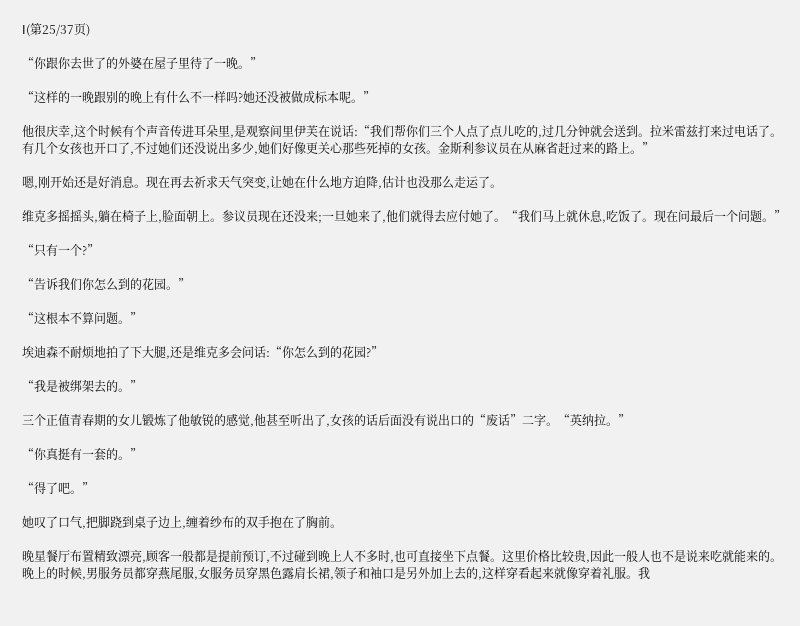I(第25/37页)

“你跟你去世了的外婆在屋子里待了一晚。”

“这样的一晚跟别的晚上有什么不一样吗?她还没被做成标本呢。”

他很庆幸,这个时候有个声音传进耳朵里,是观察间里伊芙在说话:“我们帮你们三个人点了点儿吃的,过几分钟就会送到。拉米雷兹打来过电话了。有几个女孩也开口了,不过她们还没说出多少,她们好像更关心那些死掉的女孩。金斯利参议员在从麻省赶过来的路上。”

嗯,刚开始还是好消息。现在再去祈求天气突变,让她在什么地方迫降,估计也没那么走运了。

维克多摇摇头,躺在椅子上,脸面朝上。参议员现在还没来;一旦她来了,他们就得去应付她了。“我们马上就休息,吃饭了。现在问最后一个问题。”

“只有一个?”

“告诉我们你怎么到的花园。”

“这根本不算问题。”

埃迪森不耐烦地拍了下大腿,还是维克多会问话:“你怎么到的花园?”

“我是被绑架去的。”

三个正值青春期的女儿锻炼了他敏锐的感觉,他甚至听出了,女孩的话后面没有说出口的“废话”二字。“英纳拉。”

“你真挺有一套的。”

“得了吧。”

她叹了口气,把脚跷到桌子边上,缠着纱布的双手抱在了胸前。

晚星餐厅布置精致漂亮,顾客一般都是提前预订,不过碰到晚上人不多时,也可直接坐下点餐。这里价格比较贵,因此一般人也不是说来吃就能来的。晚上的时候,男服务员都穿燕尾服,女服务员穿黑色露肩长裙,领子和袖口是另外加上去的,这样穿看起来就像穿着礼服。我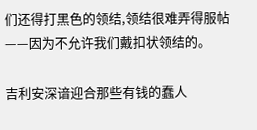们还得打黑色的领结,领结很难弄得服帖——因为不允许我们戴扣状领结的。

吉利安深谙迎合那些有钱的蠢人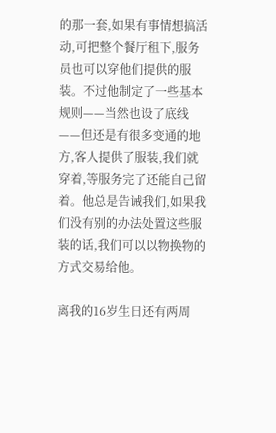的那一套,如果有事情想搞活动,可把整个餐厅租下,服务员也可以穿他们提供的服装。不过他制定了一些基本规则——当然也设了底线——但还是有很多变通的地方,客人提供了服装,我们就穿着,等服务完了还能自己留着。他总是告诫我们,如果我们没有别的办法处置这些服装的话,我们可以以物换物的方式交易给他。

离我的16岁生日还有两周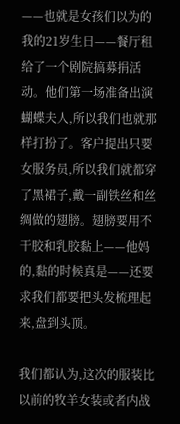——也就是女孩们以为的我的21岁生日——餐厅租给了一个剧院搞募捐活动。他们第一场准备出演蝴蝶夫人,所以我们也就那样打扮了。客户提出只要女服务员,所以我们就都穿了黑裙子,戴一副铁丝和丝绸做的翅膀。翅膀要用不干胶和乳胶黏上——他妈的,黏的时候真是——还要求我们都要把头发梳理起来,盘到头顶。

我们都认为,这次的服装比以前的牧羊女装或者内战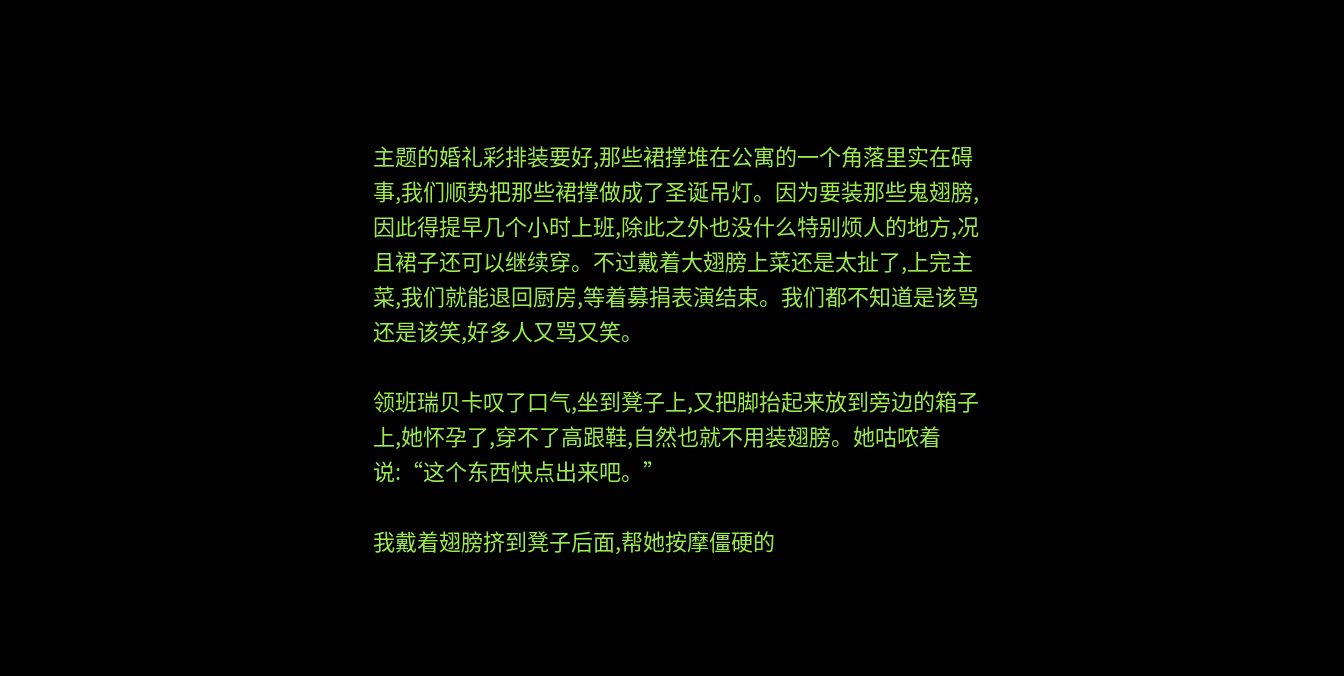主题的婚礼彩排装要好,那些裙撑堆在公寓的一个角落里实在碍事,我们顺势把那些裙撑做成了圣诞吊灯。因为要装那些鬼翅膀,因此得提早几个小时上班,除此之外也没什么特别烦人的地方,况且裙子还可以继续穿。不过戴着大翅膀上菜还是太扯了,上完主菜,我们就能退回厨房,等着募捐表演结束。我们都不知道是该骂还是该笑,好多人又骂又笑。

领班瑞贝卡叹了口气,坐到凳子上,又把脚抬起来放到旁边的箱子上,她怀孕了,穿不了高跟鞋,自然也就不用装翅膀。她咕哝着说:“这个东西快点出来吧。”

我戴着翅膀挤到凳子后面,帮她按摩僵硬的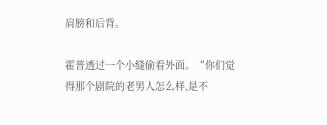肩膀和后背。

霍普透过一个小缝偷看外面。“你们觉得那个剧院的老男人怎么样,是不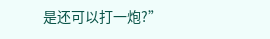是还可以打一炮?”